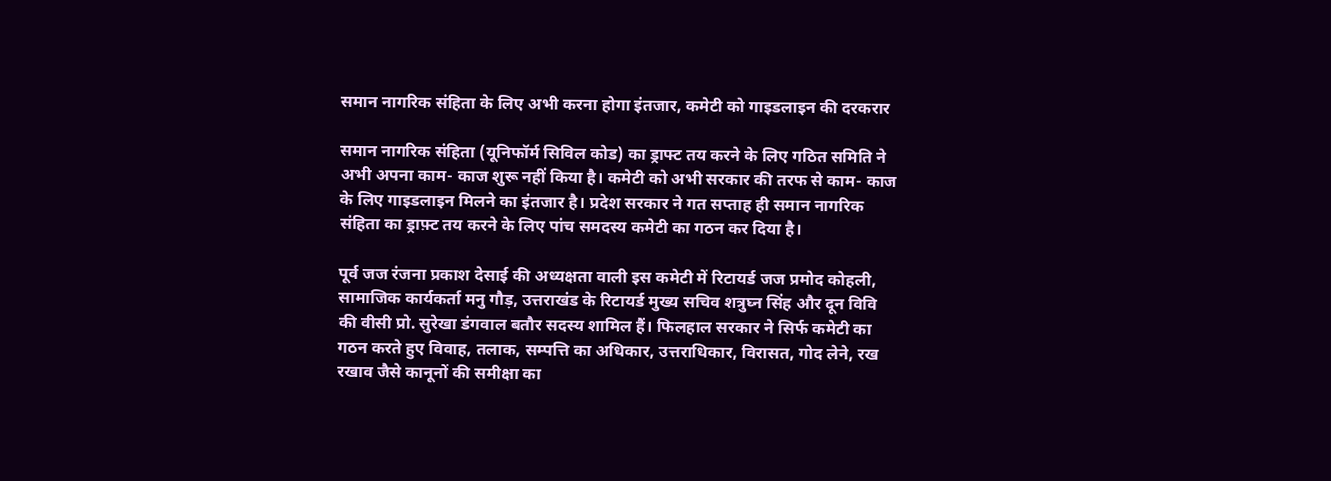समान नागरिक संहिता के लिए अभी करना होगा इंतजार, कमेटी को गाइडलाइन की दरकरार

समान नागरिक संहिता (यूनिफॉर्म सिविल कोड) का ड्राफ्ट तय करने के लिए गठित समिति ने अभी अपना काम- काज शुरू नहीं किया है। कमेटी को अभी सरकार की तरफ से काम- काज के लिए गाइडलाइन मिलने का इंतजार है। प्रदेश सरकार ने गत सप्ताह ही समान नागरिक संहिता का ड्राफ़्ट तय करने के लिए पांच समदस्य कमेटी का गठन कर दिया है।

पूर्व जज रंजना प्रकाश देसाई की अध्यक्षता वाली इस कमेटी में रिटायर्ड जज प्रमोद कोहली, सामाजिक कार्यकर्ता मनु गौड़, उत्तराखंड के रिटायर्ड मुख्य सचिव शत्रुघ्न सिंह और दून विवि की वीसी प्रो. सुरेखा डंगवाल बतौर सदस्य शामिल हैं। फिलहाल सरकार ने सिर्फ कमेटी का गठन करते हुए विवाह, तलाक, सम्पत्ति का अधिकार, उत्तराधिकार, विरासत, गोद लेने, रख रखाव जैसे कानूनों की समीक्षा का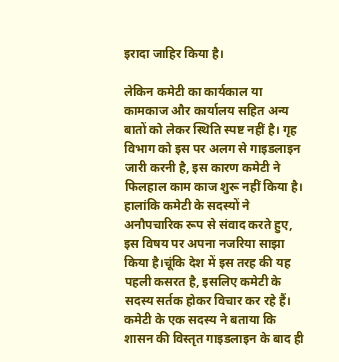इरादा जाहिर किया है।

लेकिन कमेटी का कार्यकाल या कामकाज और कार्यालय सहित अन्य बातों को लेकर स्थिति स्पष्ट नहीं है। गृह विभाग को इस पर अलग से गाइडलाइन जारी करनी है, इस कारण कमेटी ने फिलहाल काम काज शुरू नहीं किया है। हालांकि कमेटी के सदस्यों ने अनौपचारिक रूप से संवाद करते हुए, इस विषय पर अपना नजरिया साझा किया है।चूंकि देश में इस तरह की यह पहली कसरत है, इसलिए कमेटी के सदस्य सर्तक होकर विचार कर रहे हैं। कमेटी के एक सदस्य ने बताया कि शासन की विस्तृत गाइडलाइन के बाद ही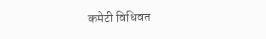कमेटी विधिवत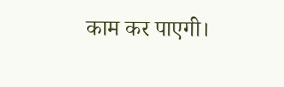काम कर पाएगी।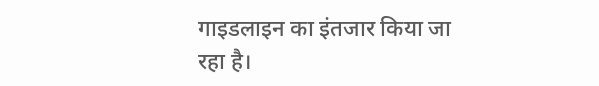गाइडलाइन का इंतजार किया जा रहा है।